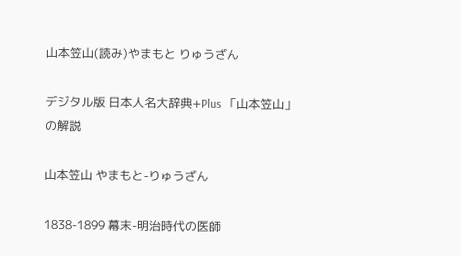山本笠山(読み)やまもと りゅうざん

デジタル版 日本人名大辞典+Plus 「山本笠山」の解説

山本笠山 やまもと-りゅうざん

1838-1899 幕末-明治時代の医師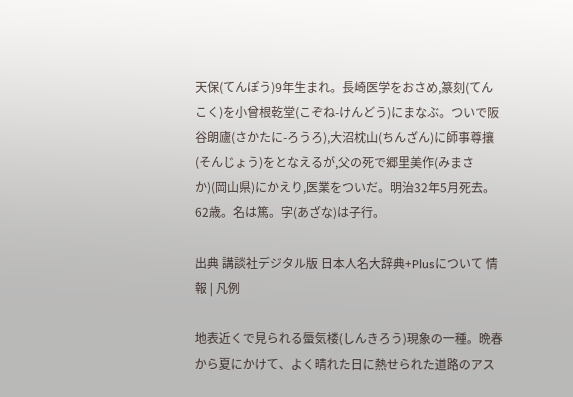天保(てんぽう)9年生まれ。長崎医学をおさめ,篆刻(てんこく)を小曾根乾堂(こぞね-けんどう)にまなぶ。ついで阪谷朗廬(さかたに-ろうろ),大沼枕山(ちんざん)に師事尊攘(そんじょう)をとなえるが,父の死で郷里美作(みまさか)(岡山県)にかえり,医業をついだ。明治32年5月死去。62歳。名は篤。字(あざな)は子行。

出典 講談社デジタル版 日本人名大辞典+Plusについて 情報 | 凡例

地表近くで見られる蜃気楼(しんきろう)現象の一種。晩春から夏にかけて、よく晴れた日に熱せられた道路のアス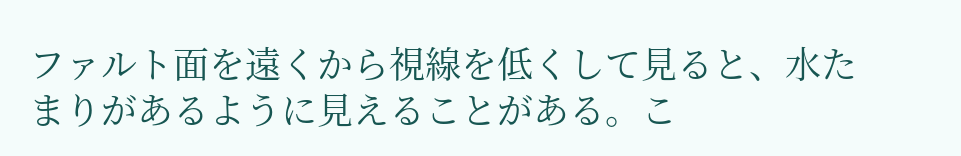ファルト面を遠くから視線を低くして見ると、水たまりがあるように見えることがある。こ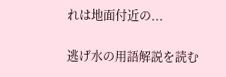れは地面付近の...

逃げ水の用語解説を読む